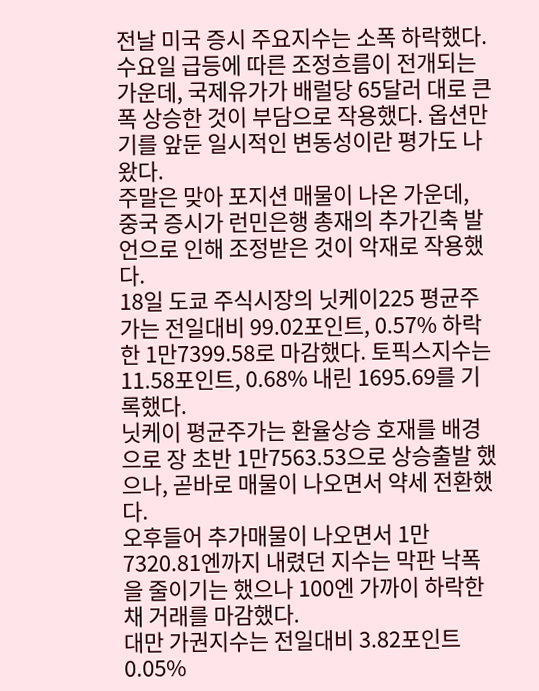전날 미국 증시 주요지수는 소폭 하락했다. 수요일 급등에 따른 조정흐름이 전개되는 가운데, 국제유가가 배럴당 65달러 대로 큰 폭 상승한 것이 부담으로 작용했다. 옵션만기를 앞둔 일시적인 변동성이란 평가도 나왔다.
주말은 맞아 포지션 매물이 나온 가운데, 중국 증시가 런민은행 총재의 추가긴축 발언으로 인해 조정받은 것이 악재로 작용했다.
18일 도쿄 주식시장의 닛케이225 평균주가는 전일대비 99.02포인트, 0.57% 하락한 1만7399.58로 마감했다. 토픽스지수는 11.58포인트, 0.68% 내린 1695.69를 기록했다.
닛케이 평균주가는 환율상승 호재를 배경으로 장 초반 1만7563.53으로 상승출발 했으나, 곧바로 매물이 나오면서 약세 전환했다.
오후들어 추가매물이 나오면서 1만7320.81엔까지 내렸던 지수는 막판 낙폭을 줄이기는 했으나 100엔 가까이 하락한 채 거래를 마감했다.
대만 가권지수는 전일대비 3.82포인트 0.05%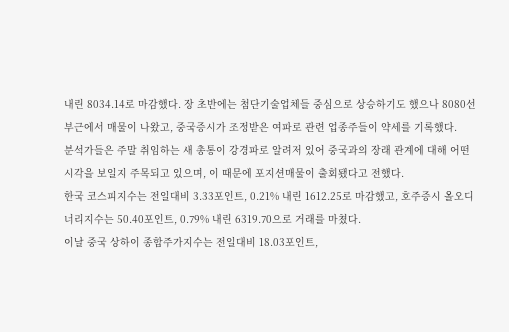내린 8034.14로 마감했다. 장 초반에는 첨단기술업체들 중심으로 상승하기도 했으나 8080선 부근에서 매물이 나왔고, 중국증시가 조정받은 여파로 관련 업종주들이 약세를 기록했다.
분석가들은 주말 취임하는 새 총통이 강경파로 알려저 있어 중국과의 장래 관계에 대해 어떤 시각을 보일지 주목되고 있으며, 이 때문에 포지션매물이 출회됐다고 전했다.
한국 코스피지수는 전일대비 3.33포인트, 0.21% 내린 1612.25로 마감했고, 호주증시 올오디너리지수는 50.40포인트, 0.79% 내린 6319.70으로 거래를 마쳤다.
이날 중국 상하이 종합주가지수는 전일대비 18.03포인트,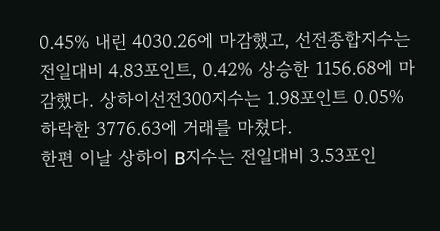0.45% 내린 4030.26에 마감했고, 선전종합지수는 전일대비 4.83포인트, 0.42% 상승한 1156.68에 마감했다. 상하이선전300지수는 1.98포인트 0.05% 하락한 3776.63에 거래를 마쳤다.
한편 이날 상하이 B지수는 전일대비 3.53포인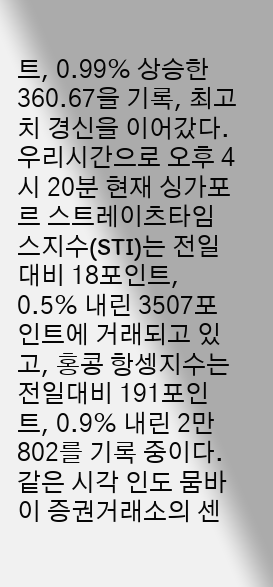트, 0.99% 상승한 360.67을 기록, 최고치 경신을 이어갔다.
우리시간으로 오후 4시 20분 현재 싱가포르 스트레이츠타임스지수(STI)는 전일대비 18포인트, 0.5% 내린 3507포인트에 거래되고 있고, 홍콩 항셍지수는 전일대비 191포인트, 0.9% 내린 2만802를 기록 중이다.
같은 시각 인도 뭄바이 증권거래소의 센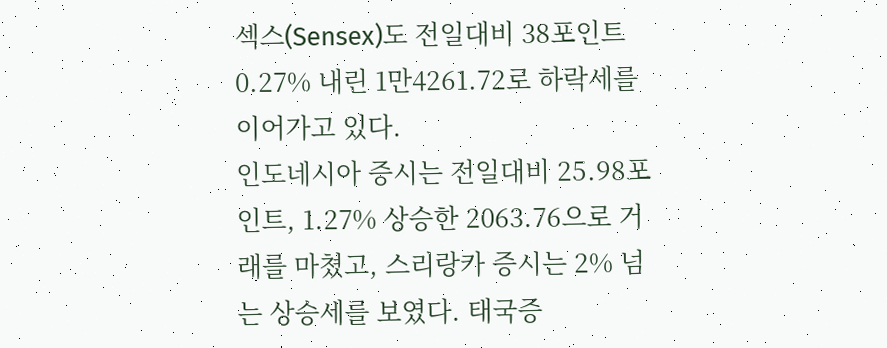섹스(Sensex)도 전일대비 38포인트 0.27% 내린 1만4261.72로 하락세를 이어가고 있다.
인도네시아 증시는 전일대비 25.98포인트, 1.27% 상승한 2063.76으로 거래를 마쳤고, 스리랑카 증시는 2% 넘는 상승세를 보였다. 태국증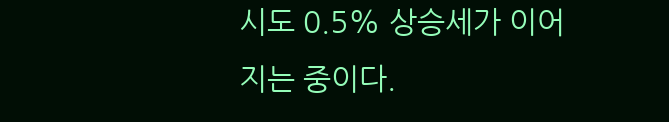시도 0.5% 상승세가 이어지는 중이다.